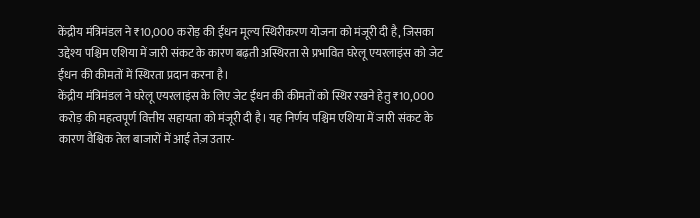केंद्रीय मंत्रिमंडल ने ₹10,000 करोड़ की ईंधन मूल्य स्थिरीकरण योजना को मंजूरी दी है, जिसका उद्देश्य पश्चिम एशिया में जारी संकट के कारण बढ़ती अस्थिरता से प्रभावित घरेलू एयरलाइंस को जेट ईंधन की कीमतों में स्थिरता प्रदान करना है।
केंद्रीय मंत्रिमंडल ने घरेलू एयरलाइंस के लिए जेट ईंधन की कीमतों को स्थिर रखने हेतु ₹10,000 करोड़ की महत्वपूर्ण वित्तीय सहायता को मंजूरी दी है। यह निर्णय पश्चिम एशिया में जारी संकट के कारण वैश्विक तेल बाजारों में आई तेज़ उतार-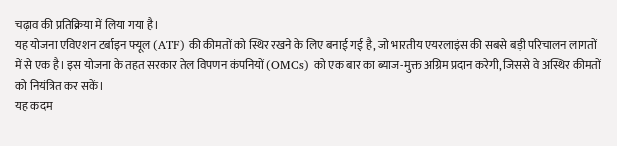चढ़ाव की प्रतिक्रिया में लिया गया है।
यह योजना एविएशन टर्बाइन फ्यूल (ATF) की कीमतों को स्थिर रखने के लिए बनाई गई है, जो भारतीय एयरलाइंस की सबसे बड़ी परिचालन लागतों में से एक है। इस योजना के तहत सरकार तेल विपणन कंपनियों (OMCs) को एक बार का ब्याज-मुक्त अग्रिम प्रदान करेगी, जिससे वे अस्थिर कीमतों को नियंत्रित कर सकें।
यह कदम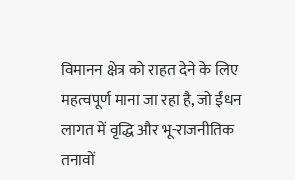विमानन क्षेत्र को राहत देने के लिए महत्वपूर्ण माना जा रहा है, जो ईंधन लागत में वृद्धि और भू-राजनीतिक तनावों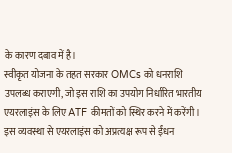के कारण दबाव में है।
स्वीकृत योजना के तहत सरकार OMCs को धनराशि उपलब्ध कराएगी, जो इस राशि का उपयोग निर्धारित भारतीय एयरलाइंस के लिए ATF कीमतों को स्थिर करने में करेंगी। इस व्यवस्था से एयरलाइंस को अप्रत्यक्ष रूप से ईंधन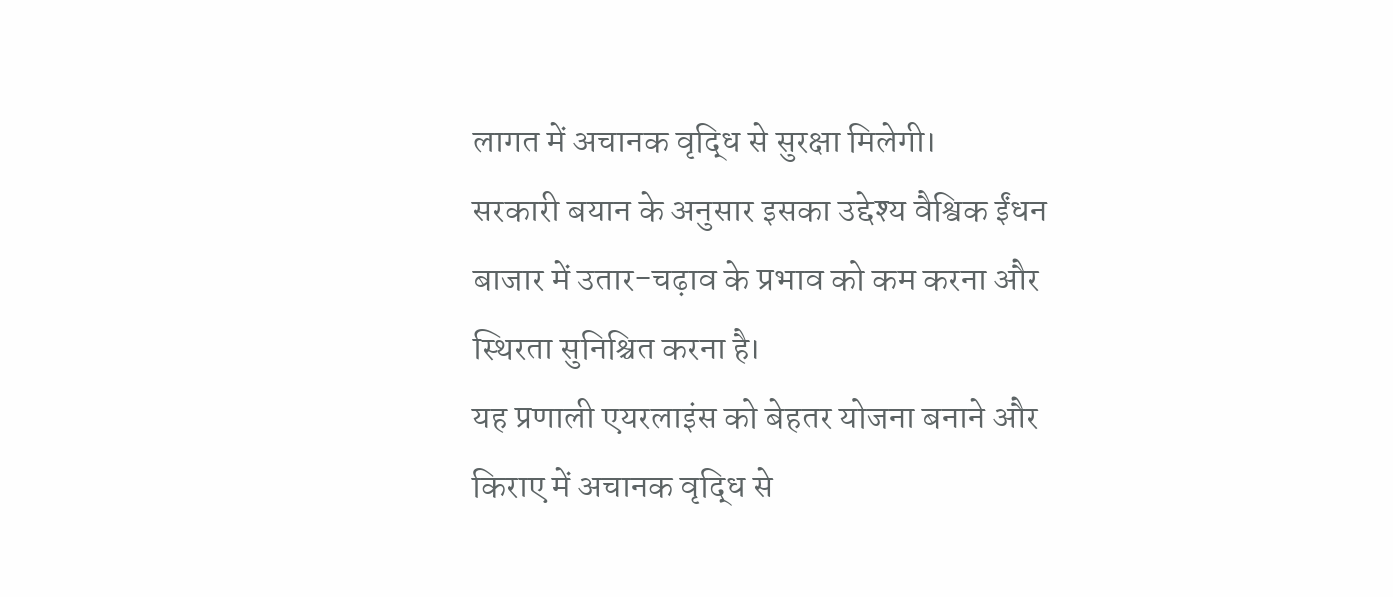लागत में अचानक वृद्धि से सुरक्षा मिलेगी।
सरकारी बयान के अनुसार इसका उद्देश्य वैश्विक ईंधन बाजार में उतार-चढ़ाव के प्रभाव को कम करना और स्थिरता सुनिश्चित करना है।
यह प्रणाली एयरलाइंस को बेहतर योजना बनाने और किराए में अचानक वृद्धि से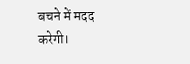बचने में मदद करेगी।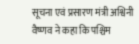सूचना एवं प्रसारण मंत्री अश्विनी वैष्णव ने कहा कि पश्चिम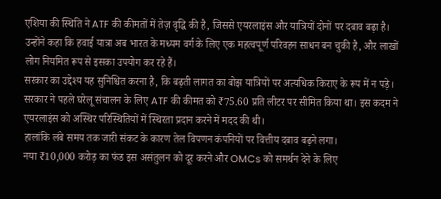एशिया की स्थिति ने ATF की कीमतों में तेज़ वृद्धि की है, जिससे एयरलाइंस और यात्रियों दोनों पर दबाव बढ़ा है।
उन्होंने कहा कि हवाई यात्रा अब भारत के मध्यम वर्ग के लिए एक महत्वपूर्ण परिवहन साधन बन चुकी है, और लाखों लोग नियमित रूप से इसका उपयोग कर रहे हैं।
सरकार का उद्देश्य यह सुनिश्चित करना है, कि बढ़ती लागत का बोझ यात्रियों पर अत्यधिक किराए के रूप में न पड़े।
सरकार ने पहले घरेलू संचालन के लिए ATF की कीमत को ₹75.60 प्रति लीटर पर सीमित किया था। इस कदम ने एयरलाइंस को अस्थिर परिस्थितियों में स्थिरता प्रदान करने में मदद की थी।
हालांकि लंबे समय तक जारी संकट के कारण तेल विपणन कंपनियों पर वित्तीय दबाव बढ़ने लगा।
नया ₹10,000 करोड़ का फंड इस असंतुलन को दूर करने और OMCs को समर्थन देने के लिए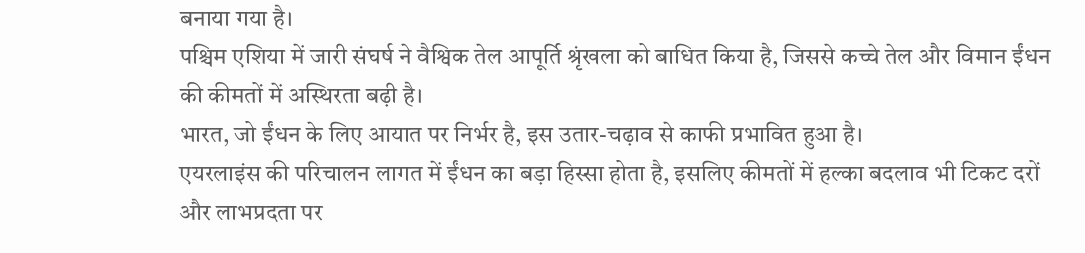बनाया गया है।
पश्चिम एशिया में जारी संघर्ष ने वैश्विक तेल आपूर्ति श्रृंखला को बाधित किया है, जिससे कच्चे तेल और विमान ईंधन की कीमतों में अस्थिरता बढ़ी है।
भारत, जो ईंधन के लिए आयात पर निर्भर है, इस उतार-चढ़ाव से काफी प्रभावित हुआ है।
एयरलाइंस की परिचालन लागत में ईंधन का बड़ा हिस्सा होता है, इसलिए कीमतों में हल्का बदलाव भी टिकट दरों और लाभप्रदता पर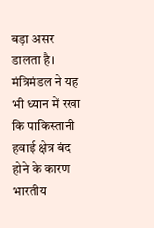बड़ा असर डालता है।
मंत्रिमंडल ने यह भी ध्यान में रखा कि पाकिस्तानी हवाई क्षेत्र बंद होने के कारण भारतीय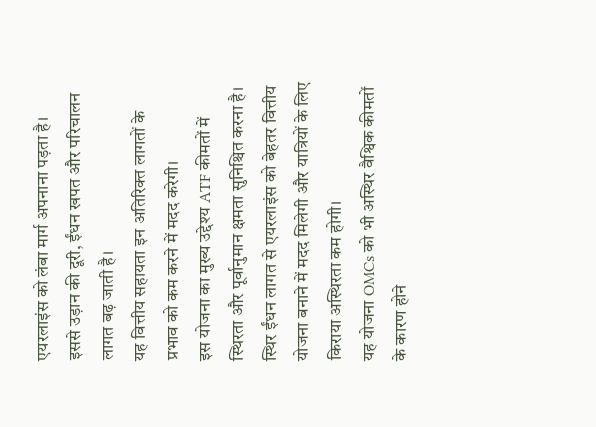एयरलाइंस को लंबा मार्ग अपनाना पड़ता है।
इससे उड़ान की दूरी, ईंधन खपत और परिचालन लागत बढ़ जाती है।
यह वित्तीय सहायता इन अतिरिक्त लागतों के प्रभाव को कम करने में मदद करेगी।
इस योजना का मुख्य उद्देश्य ATF कीमतों में स्थिरता और पूर्वानुमान क्षमता सुनिश्चित करना है।
स्थिर ईंधन लागत से एयरलाइंस को बेहतर वित्तीय योजना बनाने में मदद मिलेगी और यात्रियों के लिए किराया अस्थिरता कम होगी।
यह योजना OMCs को भी अस्थिर वैश्विक कीमतों के कारण होने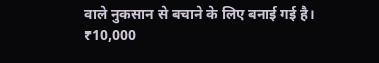वाले नुकसान से बचाने के लिए बनाई गई है।
₹10,000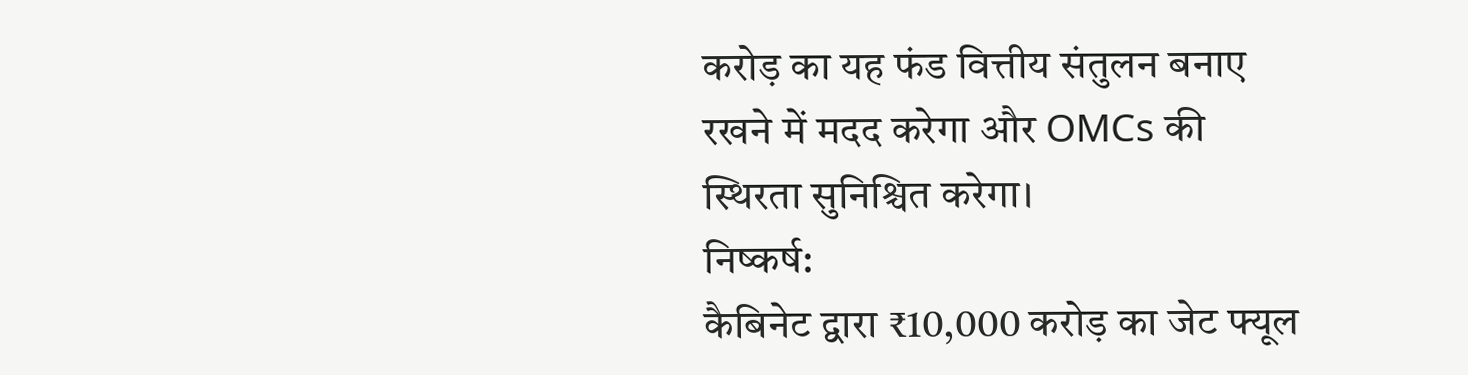करोड़ का यह फंड वित्तीय संतुलन बनाए रखने में मदद करेगा और OMCs की स्थिरता सुनिश्चित करेगा।
निष्कर्ष:
कैबिनेट द्वारा ₹10,000 करोड़ का जेट फ्यूल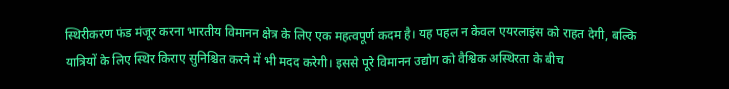स्थिरीकरण फंड मंजूर करना भारतीय विमानन क्षेत्र के लिए एक महत्वपूर्ण कदम है। यह पहल न केवल एयरलाइंस को राहत देगी, बल्कि यात्रियों के लिए स्थिर किराए सुनिश्चित करने में भी मदद करेगी। इससे पूरे विमानन उद्योग को वैश्विक अस्थिरता के बीच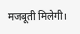मजबूती मिलेगी।